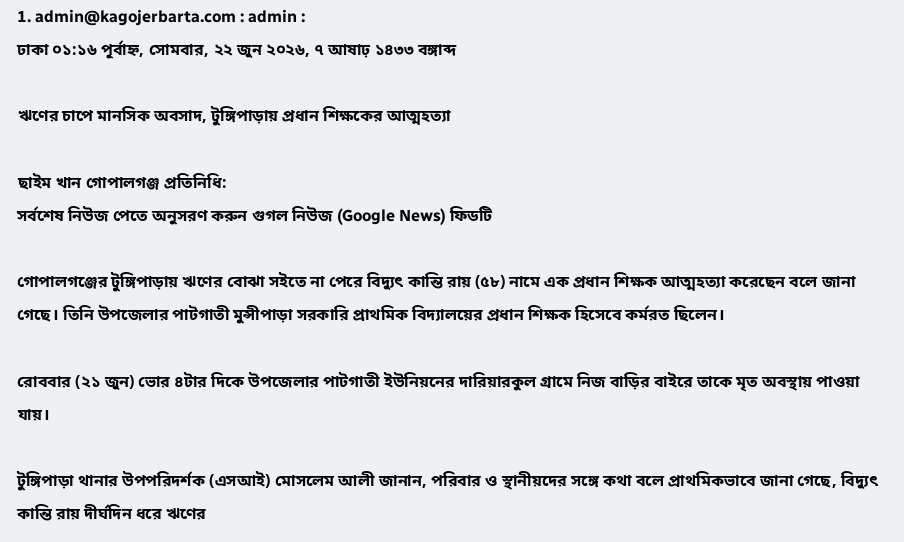1. admin@kagojerbarta.com : admin :
ঢাকা ০১:১৬ পূর্বাহ্ন, সোমবার, ২২ জুন ২০২৬, ৭ আষাঢ় ১৪৩৩ বঙ্গাব্দ

ঋণের চাপে মানসিক অবসাদ, টুঙ্গিপাড়ায় প্রধান শিক্ষকের আত্মহত্যা

ছাইম খান গোপালগঞ্জ প্রতিনিধি:
সর্বশেষ নিউজ পেতে অনুসরণ করুন গুগল নিউজ (Google News) ফিডটি

গোপালগঞ্জের টুঙ্গিপাড়ায় ঋণের বোঝা সইতে না পেরে বিদ্যুৎ কান্তি রায় (৫৮) নামে এক প্রধান শিক্ষক আত্মহত্যা করেছেন বলে জানা গেছে। তিনি উপজেলার পাটগাতী মুন্সীপাড়া সরকারি প্রাথমিক বিদ্যালয়ের প্রধান শিক্ষক হিসেবে কর্মরত ছিলেন।

রোববার (২১ জুন) ভোর ৪টার দিকে উপজেলার পাটগাতী ইউনিয়নের দারিয়ারকুল গ্রামে নিজ বাড়ির বাইরে তাকে মৃত অবস্থায় পাওয়া যায়।

টুঙ্গিপাড়া থানার উপপরিদর্শক (এসআই) মোসলেম আলী জানান, পরিবার ও স্থানীয়দের সঙ্গে কথা বলে প্রাথমিকভাবে জানা গেছে, বিদ্যুৎ কান্তি রায় দীর্ঘদিন ধরে ঋণের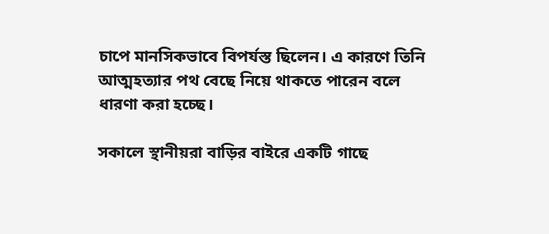চাপে মানসিকভাবে বিপর্যস্ত ছিলেন। এ কারণে তিনি আত্মহত্যার পথ বেছে নিয়ে থাকতে পারেন বলে ধারণা করা হচ্ছে।

সকালে স্থানীয়রা বাড়ির বাইরে একটি গাছে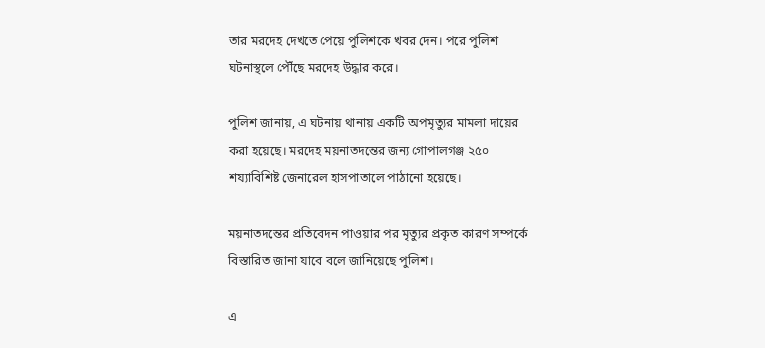তার মরদেহ দেখতে পেয়ে পুলিশকে খবর দেন। পরে পুলিশ ঘটনাস্থলে পৌঁছে মরদেহ উদ্ধার করে।

পুলিশ জানায়, এ ঘটনায় থানায় একটি অপমৃত্যুর মামলা দায়ের করা হয়েছে। মরদেহ ময়নাতদন্তের জন্য গোপালগঞ্জ ২৫০ শয্যাবিশিষ্ট জেনারেল হাসপাতালে পাঠানো হয়েছে।

ময়নাতদন্তের প্রতিবেদন পাওয়ার পর মৃত্যুর প্রকৃত কারণ সম্পর্কে বিস্তারিত জানা যাবে বলে জানিয়েছে পুলিশ।

এ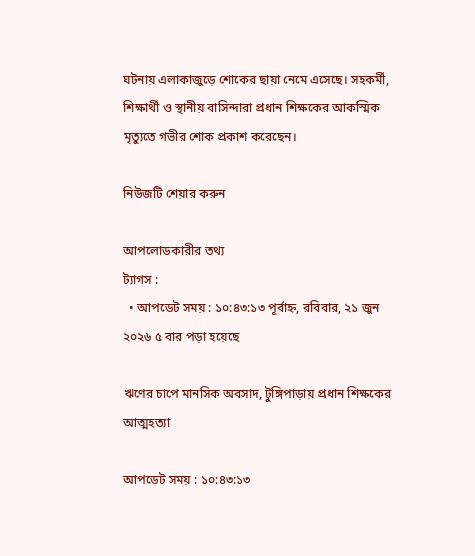ঘটনায় এলাকাজুড়ে শোকের ছায়া নেমে এসেছে। সহকর্মী, শিক্ষার্থী ও স্থানীয় বাসিন্দারা প্রধান শিক্ষকের আকস্মিক মৃত্যুতে গভীর শোক প্রকাশ করেছেন।

নিউজটি শেয়ার করুন

আপলোডকারীর তথ্য
ট্যাগস :
  • আপডেট সময় : ১০:৪৩:১৩ পূর্বাহ্ন, রবিবার, ২১ জুন ২০২৬ ৫ বার পড়া হয়েছে

ঋণের চাপে মানসিক অবসাদ, টুঙ্গিপাড়ায় প্রধান শিক্ষকের আত্মহত্যা

আপডেট সময় : ১০:৪৩:১৩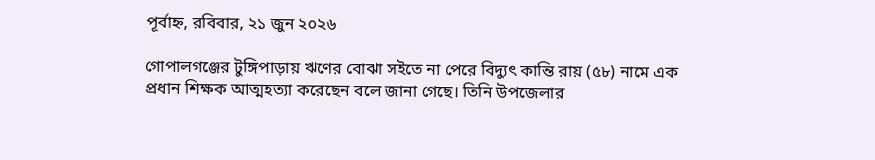পূর্বাহ্ন, রবিবার, ২১ জুন ২০২৬

গোপালগঞ্জের টুঙ্গিপাড়ায় ঋণের বোঝা সইতে না পেরে বিদ্যুৎ কান্তি রায় (৫৮) নামে এক প্রধান শিক্ষক আত্মহত্যা করেছেন বলে জানা গেছে। তিনি উপজেলার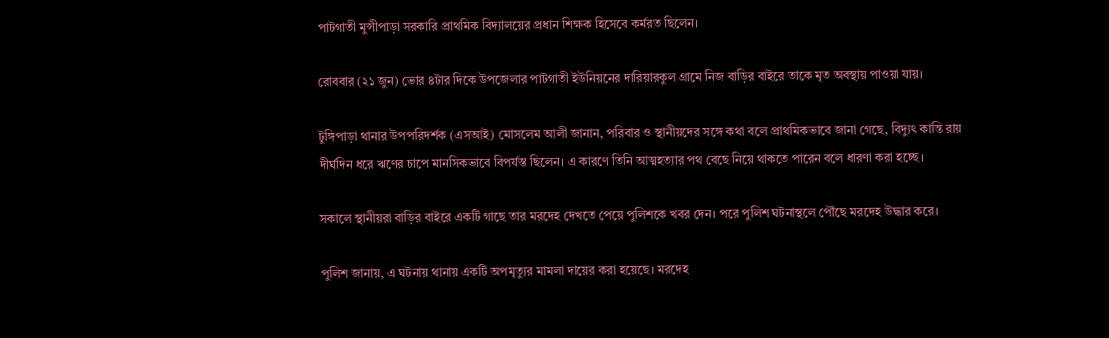পাটগাতী মুন্সীপাড়া সরকারি প্রাথমিক বিদ্যালয়ের প্রধান শিক্ষক হিসেবে কর্মরত ছিলেন।

রোববার (২১ জুন) ভোর ৪টার দিকে উপজেলার পাটগাতী ইউনিয়নের দারিয়ারকুল গ্রামে নিজ বাড়ির বাইরে তাকে মৃত অবস্থায় পাওয়া যায়।

টুঙ্গিপাড়া থানার উপপরিদর্শক (এসআই) মোসলেম আলী জানান, পরিবার ও স্থানীয়দের সঙ্গে কথা বলে প্রাথমিকভাবে জানা গেছে, বিদ্যুৎ কান্তি রায় দীর্ঘদিন ধরে ঋণের চাপে মানসিকভাবে বিপর্যস্ত ছিলেন। এ কারণে তিনি আত্মহত্যার পথ বেছে নিয়ে থাকতে পারেন বলে ধারণা করা হচ্ছে।

সকালে স্থানীয়রা বাড়ির বাইরে একটি গাছে তার মরদেহ দেখতে পেয়ে পুলিশকে খবর দেন। পরে পুলিশ ঘটনাস্থলে পৌঁছে মরদেহ উদ্ধার করে।

পুলিশ জানায়, এ ঘটনায় থানায় একটি অপমৃত্যুর মামলা দায়ের করা হয়েছে। মরদেহ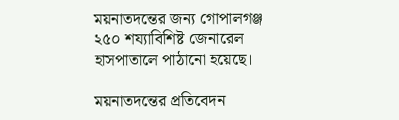ময়নাতদন্তের জন্য গোপালগঞ্জ ২৫০ শয্যাবিশিষ্ট জেনারেল হাসপাতালে পাঠানো হয়েছে।

ময়নাতদন্তের প্রতিবেদন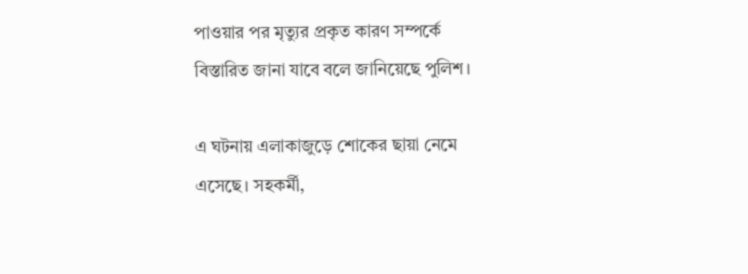পাওয়ার পর মৃত্যুর প্রকৃত কারণ সম্পর্কে বিস্তারিত জানা যাবে বলে জানিয়েছে পুলিশ।

এ ঘটনায় এলাকাজুড়ে শোকের ছায়া নেমে এসেছে। সহকর্মী,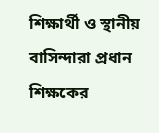শিক্ষার্থী ও স্থানীয় বাসিন্দারা প্রধান শিক্ষকের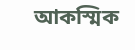আকস্মিক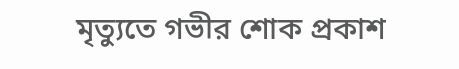মৃত্যুতে গভীর শোক প্রকাশ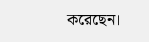করেছেন।